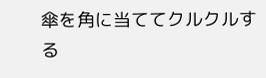傘を角に当ててクルクルする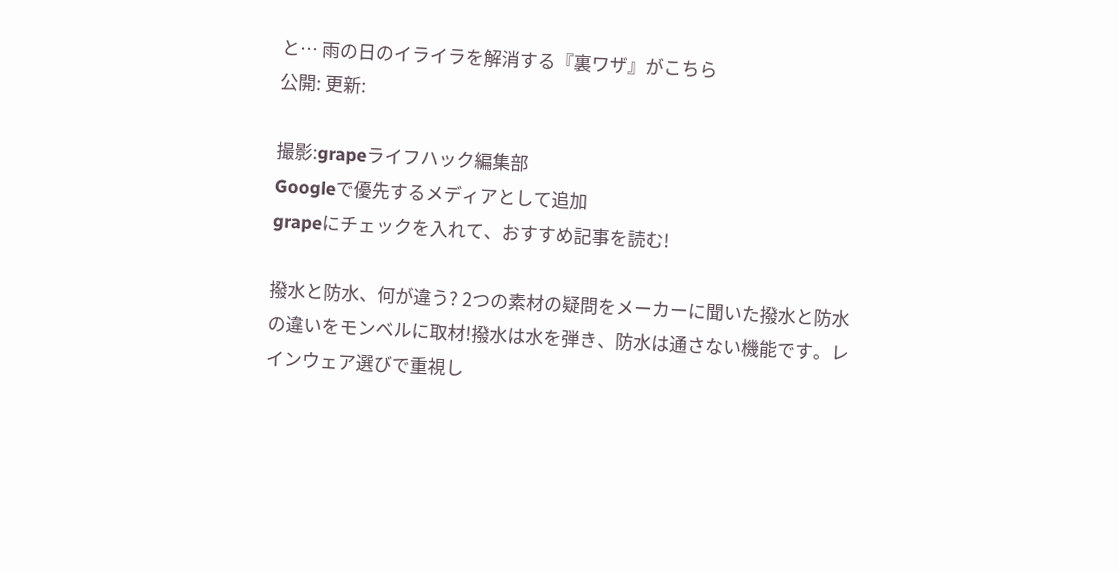と… 雨の日のイライラを解消する『裏ワザ』がこちら
公開: 更新:

撮影:grapeライフハック編集部
Googleで優先するメディアとして追加
grapeにチェックを入れて、おすすめ記事を読む!

撥水と防水、何が違う? 2つの素材の疑問をメーカーに聞いた撥水と防水の違いをモンベルに取材!撥水は水を弾き、防水は通さない機能です。レインウェア選びで重視し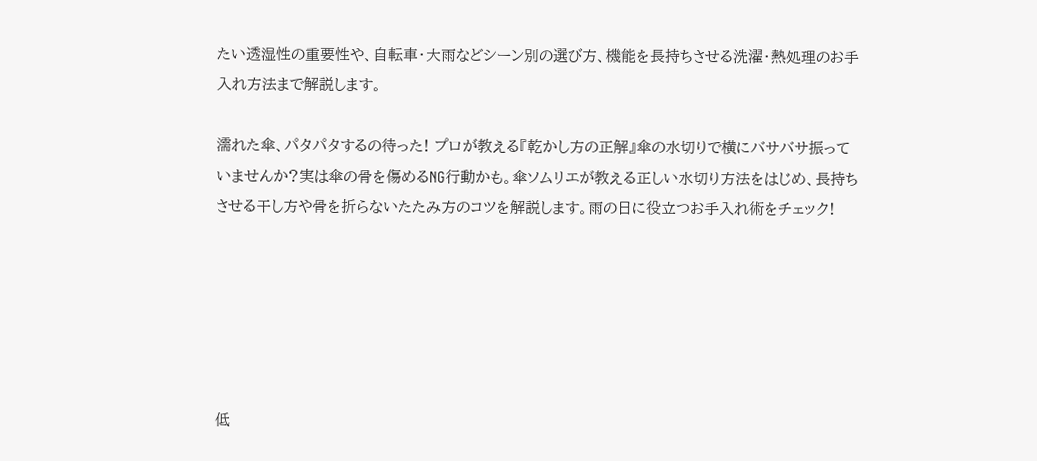たい透湿性の重要性や、自転車・大雨などシーン別の選び方、機能を長持ちさせる洗濯・熱処理のお手入れ方法まで解説します。

濡れた傘、パタパタするの待った! プロが教える『乾かし方の正解』傘の水切りで横にバサバサ振っていませんか?実は傘の骨を傷めるNG行動かも。傘ソムリエが教える正しい水切り方法をはじめ、長持ちさせる干し方や骨を折らないたたみ方のコツを解説します。雨の日に役立つお手入れ術をチェック!






低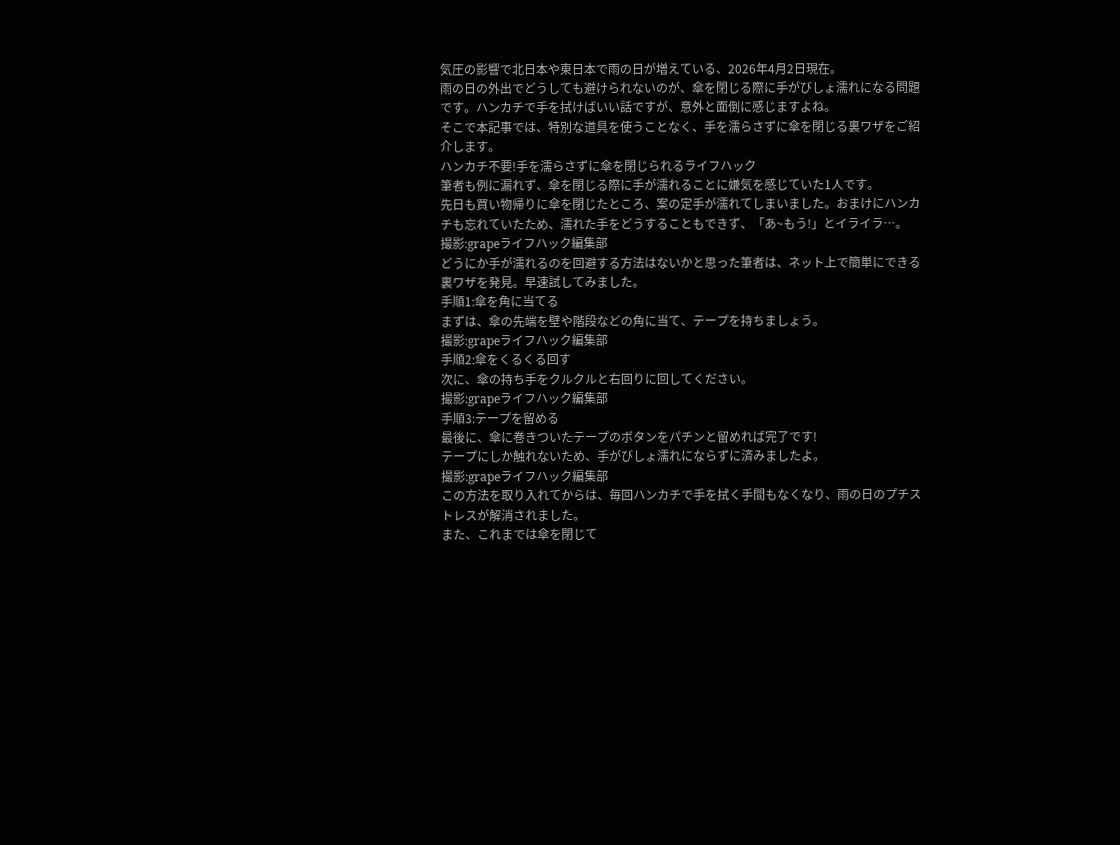気圧の影響で北日本や東日本で雨の日が増えている、2026年4月2日現在。
雨の日の外出でどうしても避けられないのが、傘を閉じる際に手がびしょ濡れになる問題です。ハンカチで手を拭けばいい話ですが、意外と面倒に感じますよね。
そこで本記事では、特別な道具を使うことなく、手を濡らさずに傘を閉じる裏ワザをご紹介します。
ハンカチ不要!手を濡らさずに傘を閉じられるライフハック
筆者も例に漏れず、傘を閉じる際に手が濡れることに嫌気を感じていた1人です。
先日も買い物帰りに傘を閉じたところ、案の定手が濡れてしまいました。おまけにハンカチも忘れていたため、濡れた手をどうすることもできず、「あ~もう!」とイライラ…。
撮影:grapeライフハック編集部
どうにか手が濡れるのを回避する方法はないかと思った筆者は、ネット上で簡単にできる裏ワザを発見。早速試してみました。
手順1:傘を角に当てる
まずは、傘の先端を壁や階段などの角に当て、テープを持ちましょう。
撮影:grapeライフハック編集部
手順2:傘をくるくる回す
次に、傘の持ち手をクルクルと右回りに回してください。
撮影:grapeライフハック編集部
手順3:テープを留める
最後に、傘に巻きついたテープのボタンをパチンと留めれば完了です!
テープにしか触れないため、手がびしょ濡れにならずに済みましたよ。
撮影:grapeライフハック編集部
この方法を取り入れてからは、毎回ハンカチで手を拭く手間もなくなり、雨の日のプチストレスが解消されました。
また、これまでは傘を閉じて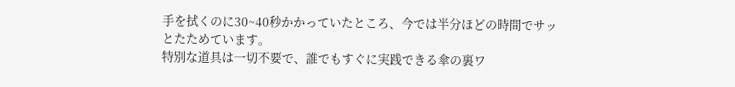手を拭くのに30~40秒かかっていたところ、今では半分ほどの時間でサッとたためています。
特別な道具は一切不要で、誰でもすぐに実践できる傘の裏ワ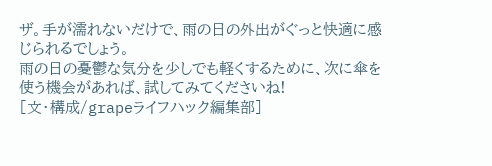ザ。手が濡れないだけで、雨の日の外出がぐっと快適に感じられるでしょう。
雨の日の憂鬱な気分を少しでも軽くするために、次に傘を使う機会があれば、試してみてくださいね!
[文・構成/grapeライフハック編集部]